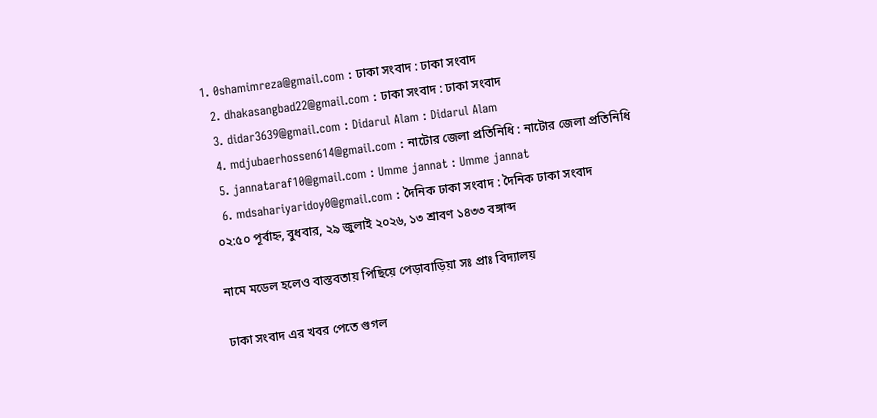1. 0shamimreza@gmail.com : ঢাকা সংবাদ : ঢাকা সংবাদ
  2. dhakasangbad22@gmail.com : ঢাকা সংবাদ : ঢাকা সংবাদ
  3. didar3639@gmail.com : Didarul Alam : Didarul Alam
  4. mdjubaerhossen614@gmail.com : নাটোর জেলা প্রতিনিধি : নাটোর জেলা প্রতিনিধি
  5. jannataraf10@gmail.com : Umme jannat : Umme jannat
  6. mdsahariyaridoy0@gmail.com : দৈনিক ঢাকা সংবাদ : দৈনিক ঢাকা সংবাদ
০২:৫০ পূর্বাহ্ন, বুধবার, ২৯ জুলাই ২০২৬, ১৩ শ্রাবণ ১৪৩৩ বঙ্গাব্দ

নামে মডেল হলেও বাস্তবতায় পিছিয়ে পেড়াবাড়িয়া সঃ প্রাঃ বিদ্যালয়

ঢাকা সংবাদ এর খবর পেতে গুগল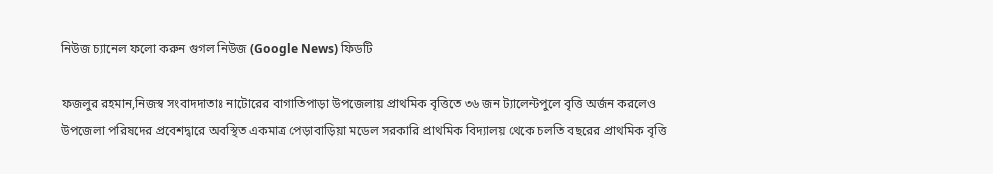নিউজ চ্যানেল ফলো করুন গুগল নিউজ (Google News) ফিডটি

ফজলুর রহমান,নিজস্ব সংবাদদাতাঃ নাটোরের বাগাতিপাড়া উপজেলায় প্রাথমিক বৃত্তিতে ৩৬ জন ট্যালেন্টপুলে বৃত্তি অর্জন করলেও উপজেলা পরিষদের প্রবেশদ্বারে অবস্থিত একমাত্র পেড়াবাড়িয়া মডেল সরকারি প্রাথমিক বিদ্যালয় থেকে চলতি বছরের প্রাথমিক বৃত্তি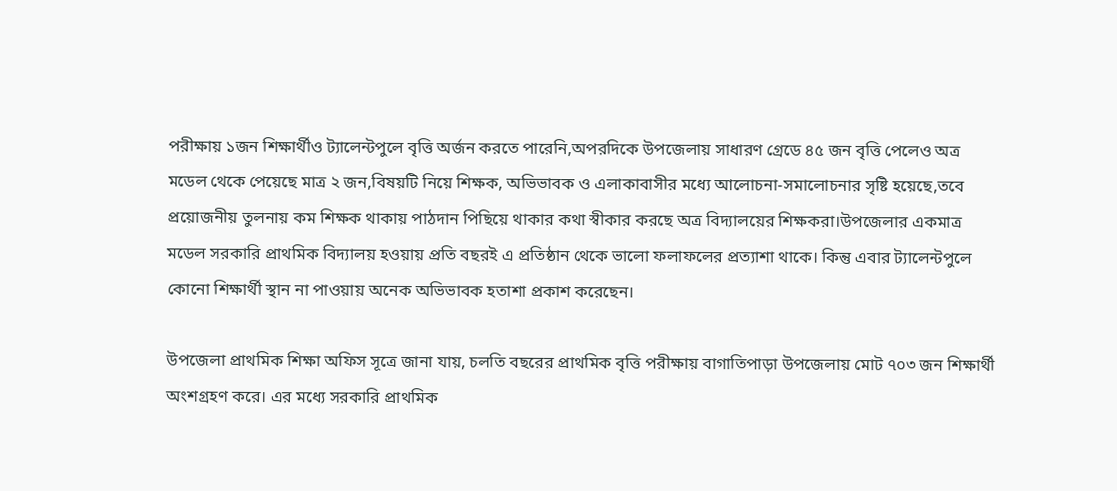পরীক্ষায় ১জন শিক্ষার্থীও ট্যালেন্টপুলে বৃত্তি অর্জন করতে পারেনি,অপরদিকে উপজেলায় সাধারণ গ্রেডে ৪৫ জন বৃত্তি পেলেও অত্র মডেল থেকে পেয়েছে মাত্র ২ জন,বিষয়টি নিয়ে শিক্ষক, অভিভাবক ও এলাকাবাসীর মধ্যে আলোচনা-সমালোচনার সৃষ্টি হয়েছে,তবে প্রয়োজনীয় তুলনায় কম শিক্ষক থাকায় পাঠদান পিছিয়ে থাকার কথা স্বীকার করছে অত্র বিদ্যালয়ের শিক্ষকরা।উপজেলার একমাত্র মডেল সরকারি প্রাথমিক বিদ্যালয় হওয়ায় প্রতি বছরই এ প্রতিষ্ঠান থেকে ভালো ফলাফলের প্রত্যাশা থাকে। কিন্তু এবার ট্যালেন্টপুলে কোনো শিক্ষার্থী স্থান না পাওয়ায় অনেক অভিভাবক হতাশা প্রকাশ করেছেন।

উপজেলা প্রাথমিক শিক্ষা অফিস সূত্রে জানা যায়, চলতি বছরের প্রাথমিক বৃত্তি পরীক্ষায় বাগাতিপাড়া উপজেলায় মোট ৭০৩ জন শিক্ষার্থী অংশগ্রহণ করে। এর মধ্যে সরকারি প্রাথমিক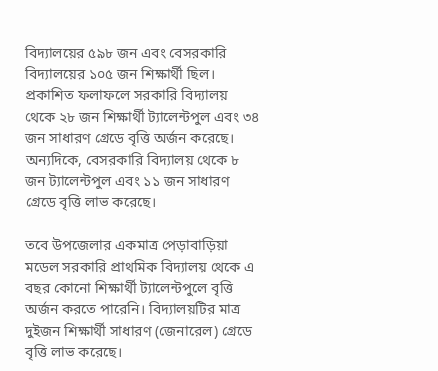বিদ্যালয়ের ৫৯৮ জন এবং বেসরকারি বিদ্যালয়ের ১০৫ জন শিক্ষার্থী ছিল। প্রকাশিত ফলাফলে সরকারি বিদ্যালয় থেকে ২৮ জন শিক্ষার্থী ট্যালেন্টপুল এবং ৩৪ জন সাধারণ গ্রেডে বৃত্তি অর্জন করেছে। অন্যদিকে, বেসরকারি বিদ্যালয় থেকে ৮ জন ট্যালেন্টপুল এবং ১১ জন সাধারণ গ্রেডে বৃত্তি লাভ করেছে।

তবে উপজেলার একমাত্র পেড়াবাড়িয়া মডেল সরকারি প্রাথমিক বিদ্যালয় থেকে এ বছর কোনো শিক্ষার্থী ট্যালেন্টপুলে বৃত্তি অর্জন করতে পারেনি। বিদ্যালয়টির মাত্র দুইজন শিক্ষার্থী সাধারণ (জেনারেল) গ্রেডে বৃত্তি লাভ করেছে।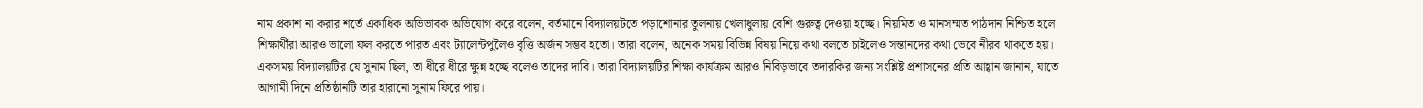নাম প্রকাশ না করার শর্তে একাধিক অভিভাবক অভিযোগ করে বলেন, বর্তমানে বিদ্যালয়টতে পড়াশোনার তুলনায় খেলাধুলায় বেশি গুরুত্ব দেওয়া হচ্ছে। নিয়মিত ও মানসম্মত পাঠদান নিশ্চিত হলে শিক্ষার্থীরা আরও ভালো ফল করতে পারত এবং ট্যালেন্টপুলৈও বৃত্তি অর্জন সম্ভব হতো। তারা বলেন, অনেক সময় বিভিন্ন বিষয় নিয়ে কথা বলতে চাইলেও সন্তানদের কথা ভেবে নীরব থাকতে হয়। একসময় বিদ্যালয়টির যে সুনাম ছিল, তা ধীরে ধীরে ক্ষুন্ন হচ্ছে বলেও তাদের দাবি। তারা বিদ্যালয়টির শিক্ষা কার্যক্রম আরও নিবিড়ভাবে তদারকির জন্য সংশ্লিষ্ট প্রশাসনের প্রতি আহ্বান জানান, যাতে আগামী দিনে প্রতিষ্ঠানটি তার হারানো সুনাম ফিরে পায়।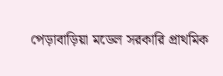পেড়াবাড়িয়া মডেল সরকারি প্রাথমিক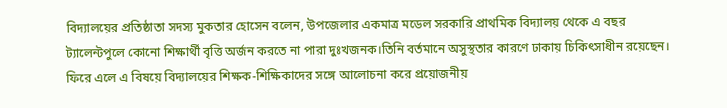বিদ্যালয়ের প্রতিষ্ঠাতা সদস্য মুকতার হোসেন বলেন, উপজেলার একমাত্র মডেল সরকারি প্রাথমিক বিদ্যালয় থেকে এ বছর ট্যালেন্টপুলে কোনো শিক্ষার্থী বৃত্তি অর্জন করতে না পারা দুঃখজনক।তিনি বর্তমানে অসুস্থতার কারণে ঢাকায় চিকিৎসাধীন রয়েছেন। ফিরে এলে এ বিষয়ে বিদ্যালয়ের শিক্ষক-শিক্ষিকাদের সঙ্গে আলোচনা করে প্রয়োজনীয়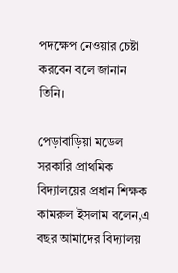পদক্ষেপ নেওয়ার চেষ্টা করবেন বলে জানান তিনি।

পেড়াবাড়িয়া মডেল সরকারি প্রাথমিক বিদ্যালয়ের প্রধান শিক্ষক কামরুল ইসলাম বলেন,এ বছর আমাদের বিদ্যালয়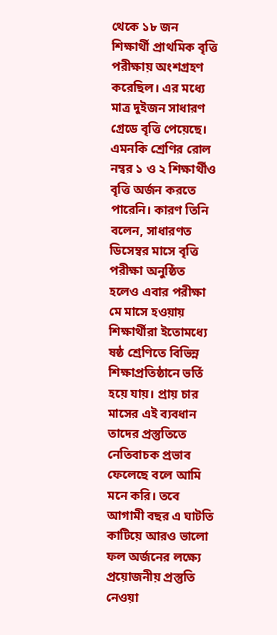থেকে ১৮ জন শিক্ষার্থী প্রাথমিক বৃত্তি পরীক্ষায় অংশগ্রহণ করেছিল। এর মধ্যে মাত্র দুইজন সাধারণ গ্রেডে বৃত্তি পেয়েছে। এমনকি শ্রেণির রোল নম্বর ১ ও ২ শিক্ষার্থীও বৃত্তি অর্জন করতে পারেনি। কারণ তিনি বলেন, সাধারণত ডিসেম্বর মাসে বৃত্তি পরীক্ষা অনুষ্ঠিত হলেও এবার পরীক্ষা মে মাসে হওয়ায় শিক্ষার্থীরা ইতোমধ্যে ষষ্ঠ শ্রেণিতে বিভিন্ন শিক্ষাপ্রতিষ্ঠানে ভর্তি হয়ে যায়। প্রায় চার মাসের এই ব্যবধান তাদের প্রস্তুতিতে নেতিবাচক প্রভাব ফেলেছে বলে আমি মনে করি। তবে আগামী বছর এ ঘাটতি কাটিয়ে আরও ভালো ফল অর্জনের লক্ষ্যে প্রয়োজনীয় প্রস্তুতি নেওয়া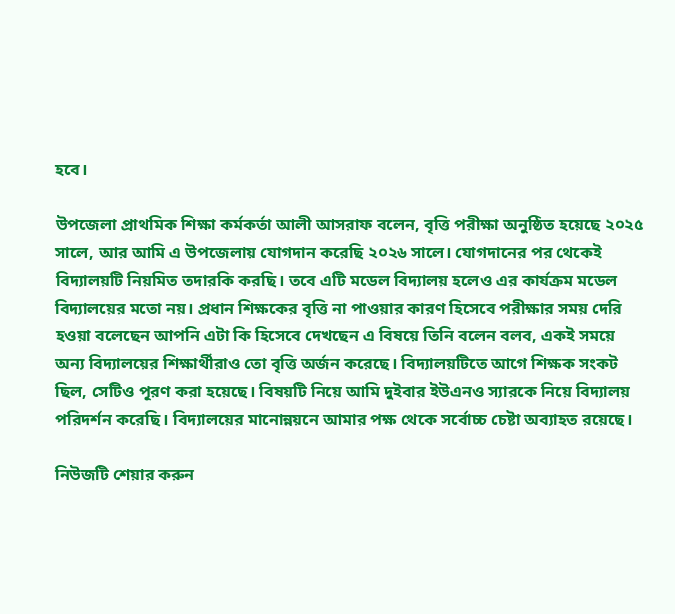হবে।

উপজেলা প্রাথমিক শিক্ষা কর্মকর্তা আলী আসরাফ বলেন, বৃত্তি পরীক্ষা অনুষ্ঠিত হয়েছে ২০২৫ সালে, আর আমি এ উপজেলায় যোগদান করেছি ২০২৬ সালে। যোগদানের পর থেকেই বিদ্যালয়টি নিয়মিত তদারকি করছি। তবে এটি মডেল বিদ্যালয় হলেও এর কার্যক্রম মডেল বিদ্যালয়ের মতো নয়। প্রধান শিক্ষকের বৃত্তি না পাওয়ার কারণ হিসেবে পরীক্ষার সময় দেরি হওয়া বলেছেন আপনি এটা কি হিসেবে দেখছেন এ বিষয়ে তিনি বলেন বলব, একই সময়ে অন্য বিদ্যালয়ের শিক্ষার্থীরাও তো বৃত্তি অর্জন করেছে। বিদ্যালয়টিতে আগে শিক্ষক সংকট ছিল, সেটিও পূরণ করা হয়েছে। বিষয়টি নিয়ে আমি দুইবার ইউএনও স্যারকে নিয়ে বিদ্যালয় পরিদর্শন করেছি। বিদ্যালয়ের মানোন্নয়নে আমার পক্ষ থেকে সর্বোচ্চ চেষ্টা অব্যাহত রয়েছে।

নিউজটি শেয়ার করুন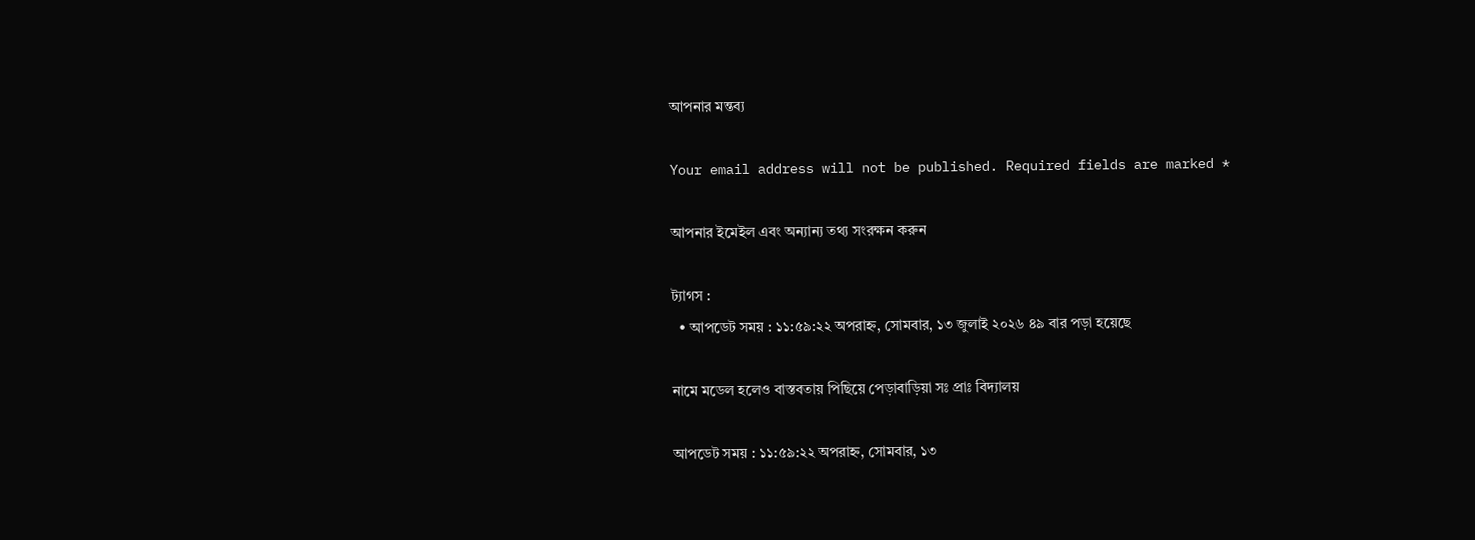আপনার মন্তব্য

Your email address will not be published. Required fields are marked *

আপনার ইমেইল এবং অন্যান্য তথ্য সংরক্ষন করুন

ট্যাগস :
  • আপডেট সময় : ১১:৫৯:২২ অপরাহ্ন, সোমবার, ১৩ জুলাই ২০২৬ ৪৯ বার পড়া হয়েছে

নামে মডেল হলেও বাস্তবতায় পিছিয়ে পেড়াবাড়িয়া সঃ প্রাঃ বিদ্যালয়

আপডেট সময় : ১১:৫৯:২২ অপরাহ্ন, সোমবার, ১৩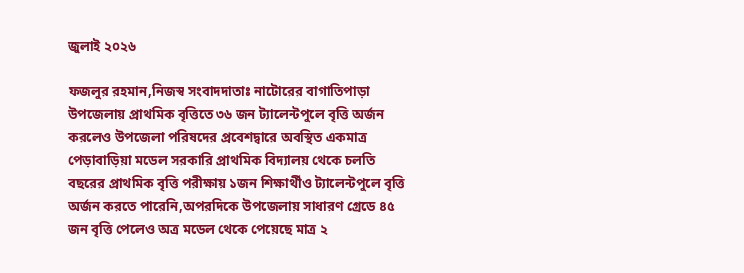জুলাই ২০২৬

ফজলুর রহমান,নিজস্ব সংবাদদাতাঃ নাটোরের বাগাতিপাড়া উপজেলায় প্রাথমিক বৃত্তিতে ৩৬ জন ট্যালেন্টপুলে বৃত্তি অর্জন করলেও উপজেলা পরিষদের প্রবেশদ্বারে অবস্থিত একমাত্র পেড়াবাড়িয়া মডেল সরকারি প্রাথমিক বিদ্যালয় থেকে চলতি বছরের প্রাথমিক বৃত্তি পরীক্ষায় ১জন শিক্ষার্থীও ট্যালেন্টপুলে বৃত্তি অর্জন করতে পারেনি,অপরদিকে উপজেলায় সাধারণ গ্রেডে ৪৫ জন বৃত্তি পেলেও অত্র মডেল থেকে পেয়েছে মাত্র ২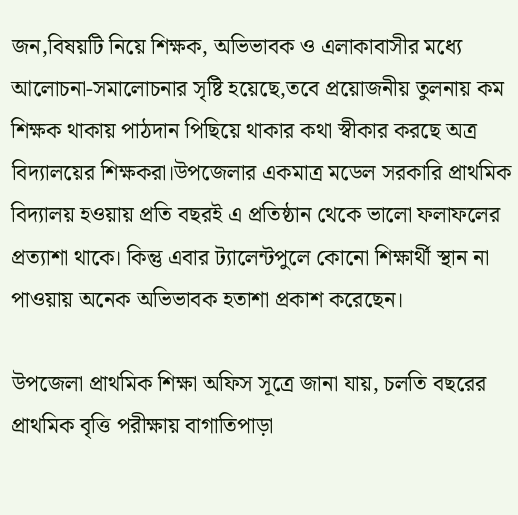জন,বিষয়টি নিয়ে শিক্ষক, অভিভাবক ও এলাকাবাসীর মধ্যে আলোচনা-সমালোচনার সৃষ্টি হয়েছে,তবে প্রয়োজনীয় তুলনায় কম শিক্ষক থাকায় পাঠদান পিছিয়ে থাকার কথা স্বীকার করছে অত্র বিদ্যালয়ের শিক্ষকরা।উপজেলার একমাত্র মডেল সরকারি প্রাথমিক বিদ্যালয় হওয়ায় প্রতি বছরই এ প্রতিষ্ঠান থেকে ভালো ফলাফলের প্রত্যাশা থাকে। কিন্তু এবার ট্যালেন্টপুলে কোনো শিক্ষার্থী স্থান না পাওয়ায় অনেক অভিভাবক হতাশা প্রকাশ করেছেন।

উপজেলা প্রাথমিক শিক্ষা অফিস সূত্রে জানা যায়, চলতি বছরের প্রাথমিক বৃত্তি পরীক্ষায় বাগাতিপাড়া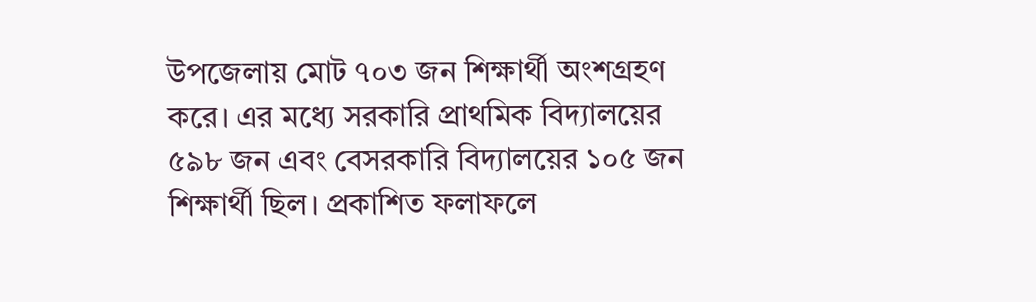উপজেলায় মোট ৭০৩ জন শিক্ষার্থী অংশগ্রহণ করে। এর মধ্যে সরকারি প্রাথমিক বিদ্যালয়ের ৫৯৮ জন এবং বেসরকারি বিদ্যালয়ের ১০৫ জন শিক্ষার্থী ছিল। প্রকাশিত ফলাফলে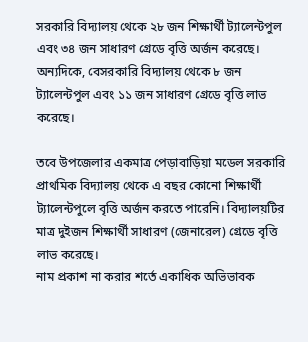সরকারি বিদ্যালয় থেকে ২৮ জন শিক্ষার্থী ট্যালেন্টপুল এবং ৩৪ জন সাধারণ গ্রেডে বৃত্তি অর্জন করেছে। অন্যদিকে, বেসরকারি বিদ্যালয় থেকে ৮ জন ট্যালেন্টপুল এবং ১১ জন সাধারণ গ্রেডে বৃত্তি লাভ করেছে।

তবে উপজেলার একমাত্র পেড়াবাড়িয়া মডেল সরকারি প্রাথমিক বিদ্যালয় থেকে এ বছর কোনো শিক্ষার্থী ট্যালেন্টপুলে বৃত্তি অর্জন করতে পারেনি। বিদ্যালয়টির মাত্র দুইজন শিক্ষার্থী সাধারণ (জেনারেল) গ্রেডে বৃত্তি লাভ করেছে।
নাম প্রকাশ না করার শর্তে একাধিক অভিভাবক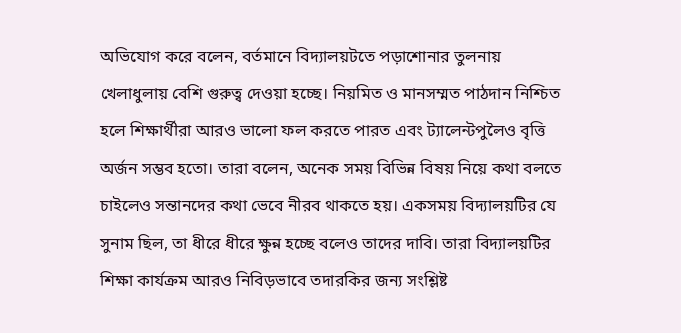অভিযোগ করে বলেন, বর্তমানে বিদ্যালয়টতে পড়াশোনার তুলনায় খেলাধুলায় বেশি গুরুত্ব দেওয়া হচ্ছে। নিয়মিত ও মানসম্মত পাঠদান নিশ্চিত হলে শিক্ষার্থীরা আরও ভালো ফল করতে পারত এবং ট্যালেন্টপুলৈও বৃত্তি অর্জন সম্ভব হতো। তারা বলেন, অনেক সময় বিভিন্ন বিষয় নিয়ে কথা বলতে চাইলেও সন্তানদের কথা ভেবে নীরব থাকতে হয়। একসময় বিদ্যালয়টির যে সুনাম ছিল, তা ধীরে ধীরে ক্ষুন্ন হচ্ছে বলেও তাদের দাবি। তারা বিদ্যালয়টির শিক্ষা কার্যক্রম আরও নিবিড়ভাবে তদারকির জন্য সংশ্লিষ্ট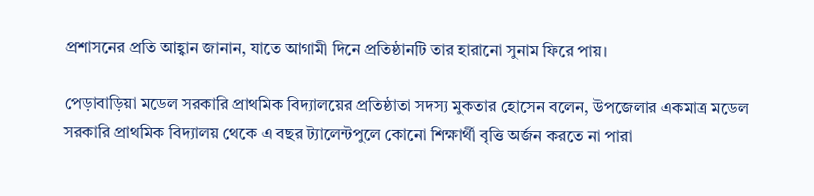প্রশাসনের প্রতি আহ্বান জানান, যাতে আগামী দিনে প্রতিষ্ঠানটি তার হারানো সুনাম ফিরে পায়।

পেড়াবাড়িয়া মডেল সরকারি প্রাথমিক বিদ্যালয়ের প্রতিষ্ঠাতা সদস্য মুকতার হোসেন বলেন, উপজেলার একমাত্র মডেল সরকারি প্রাথমিক বিদ্যালয় থেকে এ বছর ট্যালেন্টপুলে কোনো শিক্ষার্থী বৃত্তি অর্জন করতে না পারা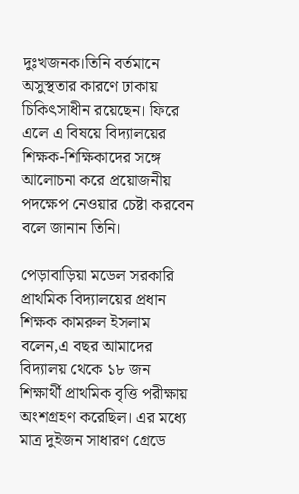দুঃখজনক।তিনি বর্তমানে অসুস্থতার কারণে ঢাকায় চিকিৎসাধীন রয়েছেন। ফিরে এলে এ বিষয়ে বিদ্যালয়ের শিক্ষক-শিক্ষিকাদের সঙ্গে আলোচনা করে প্রয়োজনীয় পদক্ষেপ নেওয়ার চেষ্টা করবেন বলে জানান তিনি।

পেড়াবাড়িয়া মডেল সরকারি প্রাথমিক বিদ্যালয়ের প্রধান শিক্ষক কামরুল ইসলাম বলেন,এ বছর আমাদের বিদ্যালয় থেকে ১৮ জন শিক্ষার্থী প্রাথমিক বৃত্তি পরীক্ষায় অংশগ্রহণ করেছিল। এর মধ্যে মাত্র দুইজন সাধারণ গ্রেডে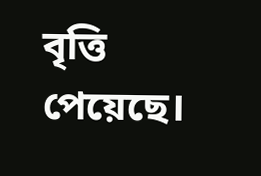বৃত্তি পেয়েছে।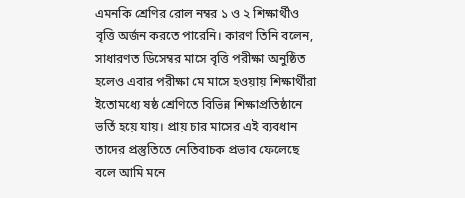এমনকি শ্রেণির রোল নম্বর ১ ও ২ শিক্ষার্থীও বৃত্তি অর্জন করতে পারেনি। কারণ তিনি বলেন, সাধারণত ডিসেম্বর মাসে বৃত্তি পরীক্ষা অনুষ্ঠিত হলেও এবার পরীক্ষা মে মাসে হওয়ায় শিক্ষার্থীরা ইতোমধ্যে ষষ্ঠ শ্রেণিতে বিভিন্ন শিক্ষাপ্রতিষ্ঠানে ভর্তি হয়ে যায়। প্রায় চার মাসের এই ব্যবধান তাদের প্রস্তুতিতে নেতিবাচক প্রভাব ফেলেছে বলে আমি মনে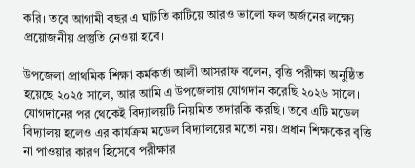করি। তবে আগামী বছর এ ঘাটতি কাটিয়ে আরও ভালো ফল অর্জনের লক্ষ্যে প্রয়োজনীয় প্রস্তুতি নেওয়া হবে।

উপজেলা প্রাথমিক শিক্ষা কর্মকর্তা আলী আসরাফ বলেন, বৃত্তি পরীক্ষা অনুষ্ঠিত হয়েছে ২০২৫ সালে, আর আমি এ উপজেলায় যোগদান করেছি ২০২৬ সালে। যোগদানের পর থেকেই বিদ্যালয়টি নিয়মিত তদারকি করছি। তবে এটি মডেল বিদ্যালয় হলেও এর কার্যক্রম মডেল বিদ্যালয়ের মতো নয়। প্রধান শিক্ষকের বৃত্তি না পাওয়ার কারণ হিসেবে পরীক্ষার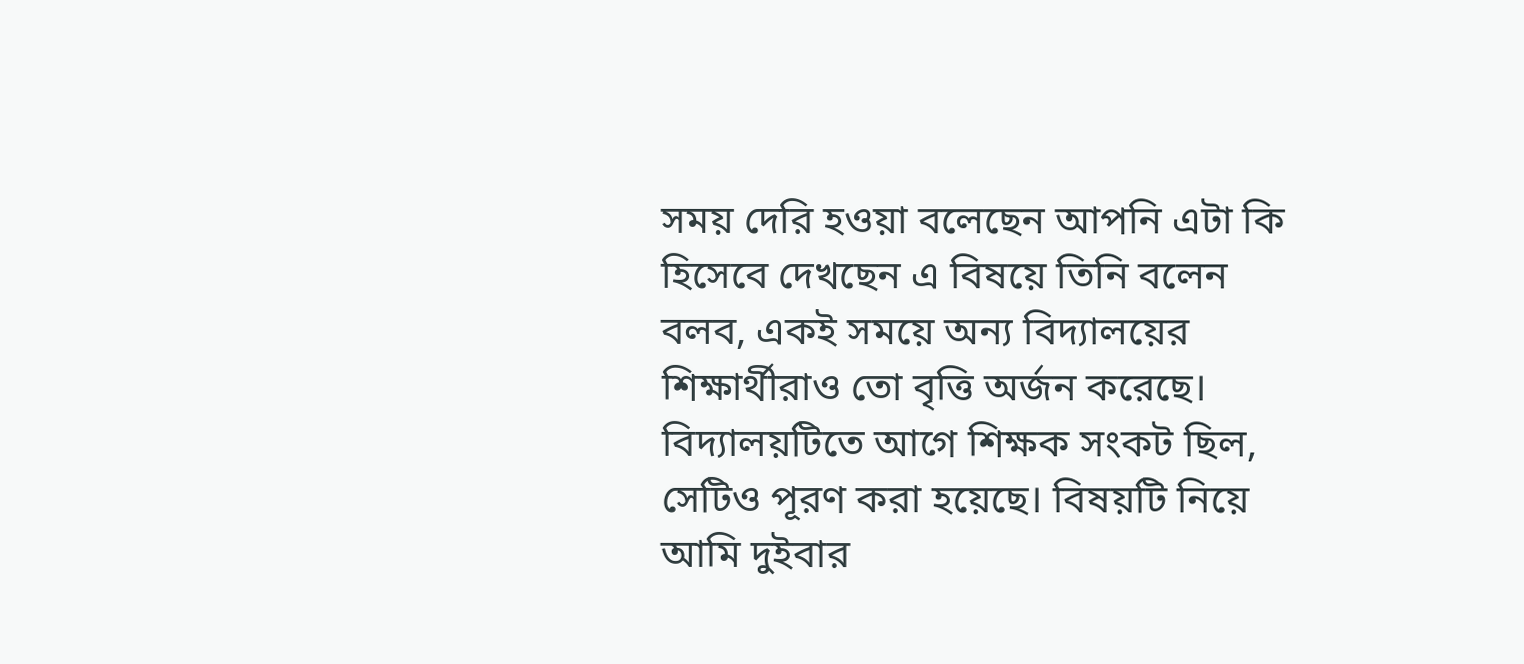সময় দেরি হওয়া বলেছেন আপনি এটা কি হিসেবে দেখছেন এ বিষয়ে তিনি বলেন বলব, একই সময়ে অন্য বিদ্যালয়ের শিক্ষার্থীরাও তো বৃত্তি অর্জন করেছে। বিদ্যালয়টিতে আগে শিক্ষক সংকট ছিল, সেটিও পূরণ করা হয়েছে। বিষয়টি নিয়ে আমি দুইবার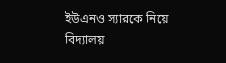ইউএনও স্যারকে নিয়ে বিদ্যালয়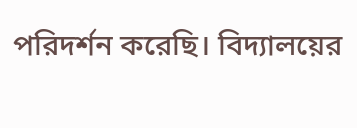পরিদর্শন করেছি। বিদ্যালয়ের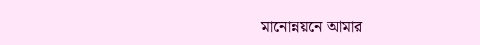মানোন্নয়নে আমার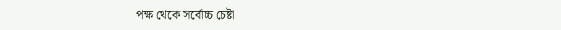পক্ষ থেকে সর্বোচ্চ চেষ্টা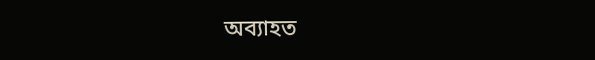অব্যাহত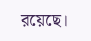রয়েছে।